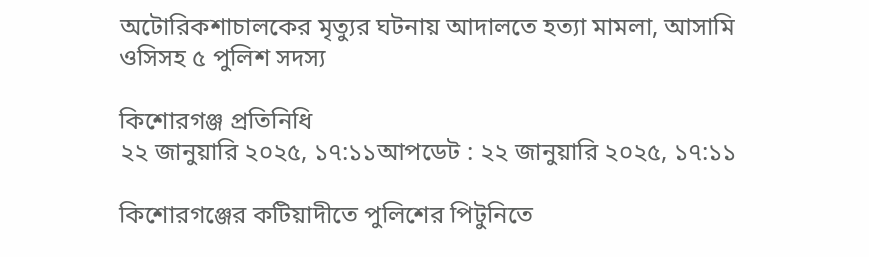অটোরিকশাচালকের মৃত্যুর ঘটনায় আদালতে হত্যা মামলা, আসামি ওসিসহ ৫ পুলিশ সদস্য

কিশোরগঞ্জ প্রতিনিধি
২২ জানুয়ারি ২০২৫, ১৭:১১আপডেট : ২২ জানুয়ারি ২০২৫, ১৭:১১

কিশোরগঞ্জের কটিয়াদীতে পুলিশের পিটুনিতে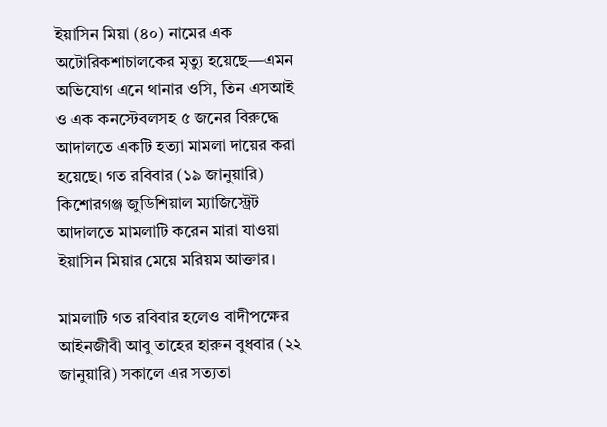ইয়াসিন মিয়া (৪০) নামের এক অটোরিকশাচালকের মৃত্যু হয়েছে—এমন অভিযোগ এনে থানার ওসি, তিন এসআই ও এক কনস্টেবলসহ ৫ জনের বিরুদ্ধে আদালতে একটি হত্যা মামলা দায়ের করা হয়েছে। গত রবিবার (১৯ জানুয়ারি) কিশোরগঞ্জ জুডিশিয়াল ম্যাজিস্ট্রেট আদালতে মামলাটি করেন মারা যাওয়া ইয়াসিন মিয়ার মেয়ে মরিয়ম আক্তার।

মামলাটি গত রবিবার হলেও বাদীপক্ষের আইনজীবী আবু তাহের হারুন বুধবার (২২ জানুয়ারি) সকালে এর সত্যতা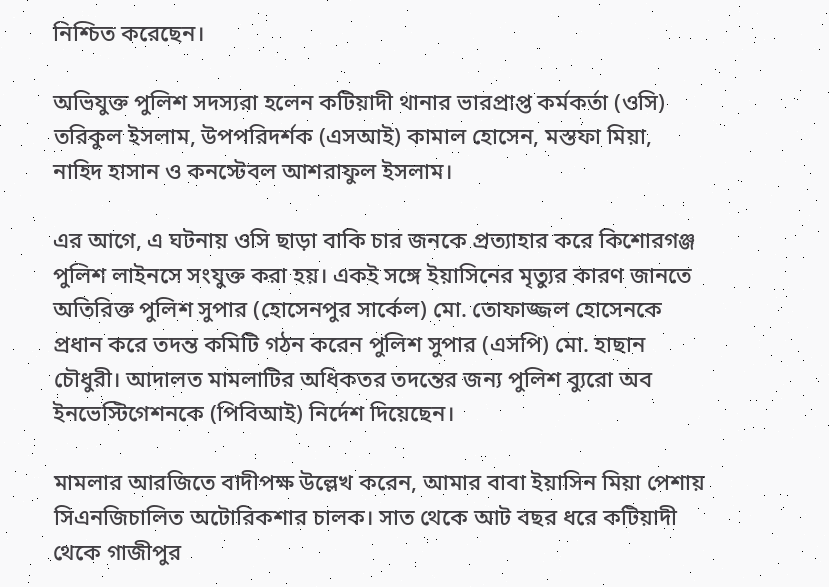নিশ্চিত করেছেন।

অভিযুক্ত পুলিশ সদস্যরা হলেন কটিয়াদী থানার ভারপ্রাপ্ত কর্মকর্তা (ওসি) তরিকুল ইসলাম, উপপরিদর্শক (এসআই) কামাল হোসেন, মস্তফা মিয়া, নাহিদ হাসান ও কনস্টেবল আশরাফুল ইসলাম।

এর আগে, এ ঘটনায় ওসি ছাড়া বাকি চার জনকে প্রত্যাহার করে কিশোরগঞ্জ পুলিশ লাইনসে সংযুক্ত করা হয়। একই সঙ্গে ইয়াসিনের মৃত্যুর কারণ জানতে অতিরিক্ত পুলিশ সুপার (হোসেনপুর সার্কেল) মো. তোফাজ্জল হোসেনকে প্রধান করে তদন্ত কমিটি গঠন করেন পুলিশ সুপার (এসপি) মো. হাছান চৌধুরী। আদালত মামলাটির অধিকতর তদন্তের জন্য পুলিশ ব্যুরো অব ইনভেস্টিগেশনকে (পিবিআই) নির্দেশ দিয়েছেন।

মামলার আরজিতে বাদীপক্ষ উল্লেখ করেন, আমার বাবা ইয়াসিন মিয়া পেশায় সিএনজিচালিত অটোরিকশার চালক। সাত থেকে আট বছর ধরে কটিয়াদী থেকে গাজীপুর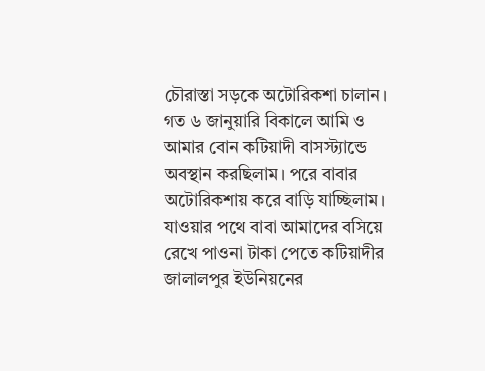চৌরাস্তা সড়কে অটোরিকশা চালান। গত ৬ জানুয়ারি বিকালে আমি ও আমার বোন কটিয়াদী বাসস্ট্যান্ডে অবস্থান করছিলাম। পরে বাবার অটোরিকশায় করে বাড়ি যাচ্ছিলাম। যাওয়ার পথে বাবা আমাদের বসিয়ে রেখে পাওনা টাকা পেতে কটিয়াদীর জালালপুর ইউনিয়নের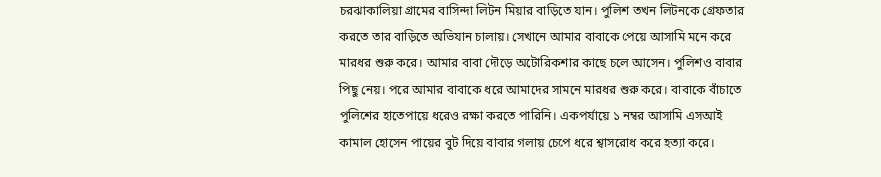চরঝাকালিয়া গ্রামের বাসিন্দা লিটন মিয়ার বাড়িতে যান। পুলিশ তখন লিটনকে গ্রেফতার করতে তার বাড়িতে অভিযান চালায়। সেখানে আমার বাবাকে পেয়ে আসামি মনে করে মারধর শুরু করে। আমার বাবা দৌড়ে অটোরিকশার কাছে চলে আসেন। পুলিশও বাবার পিছু নেয়। পরে আমার বাবাকে ধরে আমাদের সামনে মারধর শুরু করে। বাবাকে বাঁচাতে পুলিশের হাতেপায়ে ধরেও রক্ষা করতে পারিনি। একপর্যায়ে ১ নম্বর আসামি এসআই কামাল হোসেন পায়ের বুট দিয়ে বাবার গলায় চেপে ধরে শ্বাসরোধ করে হত্যা করে।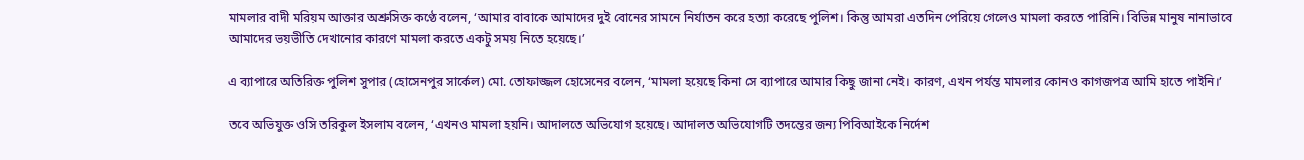মামলার বাদী মরিয়ম আক্তার অশ্রুসিক্ত কণ্ঠে বলেন, ‘আমার বাবাকে আমাদের দুই বোনের সামনে নির্যাতন করে হত্যা করেছে পুলিশ। কিন্তু আমরা এতদিন পেরিয়ে গেলেও মামলা করতে পারিনি। বিভিন্ন মানুষ নানাভাবে আমাদের ভয়ভীতি দেখানোর কারণে মামলা করতে একটু সময় নিতে হয়েছে।’

এ ব্যাপারে অতিরিক্ত পুলিশ সুপার (হোসেনপুর সার্কেল) মো. তোফাজ্জল হোসেনের বলেন, ‘মামলা হয়েছে কিনা সে ব্যাপারে আমার কিছু জানা নেই। কারণ, এখন পর্যন্ত মামলার কোনও কাগজপত্র আমি হাতে পাইনি।’

তবে অভিযুক্ত ওসি তরিকুল ইসলাম বলেন, ‘এখনও মামলা হয়নি। আদালতে অভিযোগ হয়েছে। আদালত অভিযোগটি তদন্তের জন্য পিবিআইকে নির্দেশ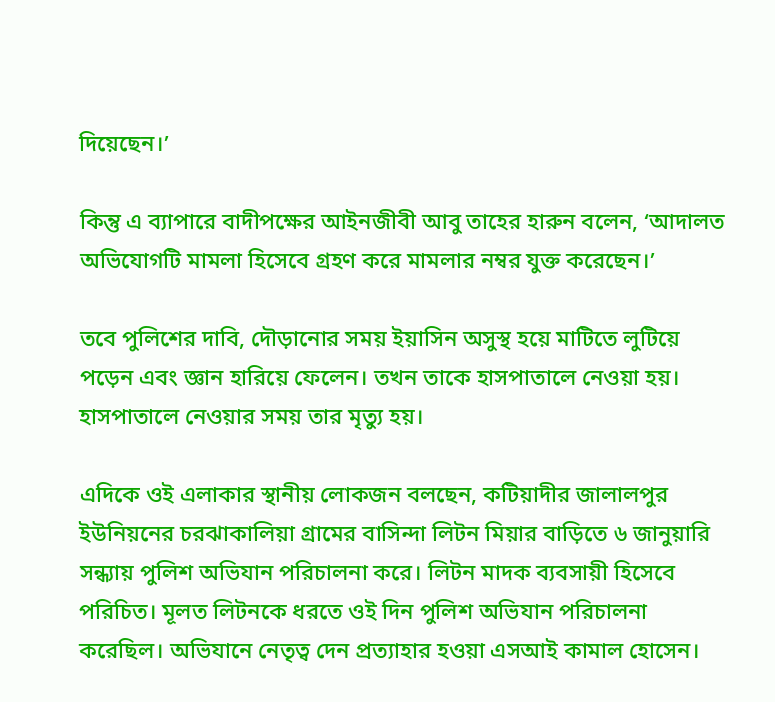দিয়েছেন।’

কিন্তু এ ব্যাপারে বাদীপক্ষের আইনজীবী আবু তাহের হারুন বলেন, ‘আদালত অভিযোগটি মামলা হিসেবে গ্রহণ করে মামলার নম্বর যুক্ত করেছেন।’

তবে পুলিশের দাবি, দৌড়ানোর সময় ইয়াসিন অসুস্থ হয়ে মাটিতে লুটিয়ে পড়েন এবং জ্ঞান হারিয়ে ফেলেন। তখন তাকে হাসপাতালে নেওয়া হয়। হাসপাতালে নেওয়ার সময় তার মৃত্যু হয়।

এদিকে ওই এলাকার স্থানীয় লোকজন বলছেন, কটিয়াদীর জালালপুর ইউনিয়নের চরঝাকালিয়া গ্রামের বাসিন্দা লিটন মিয়ার বাড়িতে ৬ জানুয়ারি সন্ধ্যায় পুলিশ অভিযান পরিচালনা করে। লিটন মাদক ব্যবসায়ী হিসেবে পরিচিত। মূলত লিটনকে ধরতে ওই দিন পুলিশ অভিযান পরিচালনা করেছিল। অভিযানে নেতৃত্ব দেন প্রত্যাহার হওয়া এসআই কামাল হোসেন।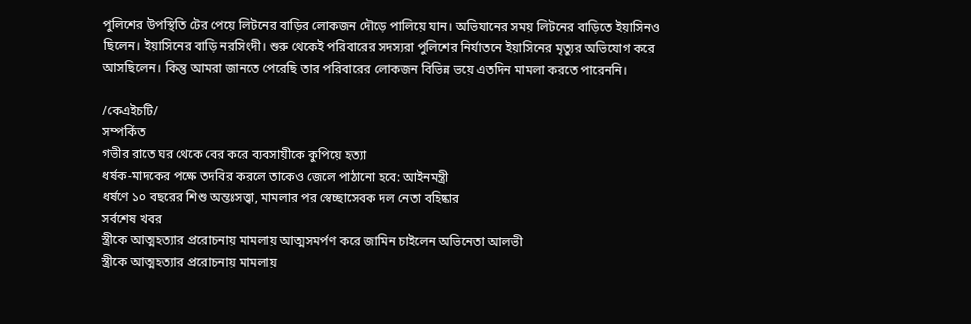পুলিশের উপস্থিতি টের পেয়ে লিটনের বাড়ির লোকজন দৌড়ে পালিয়ে যান। অভিযানের সময় লিটনের বাড়িতে ইয়াসিনও ছিলেন। ইয়াসিনের বাড়ি নরসিংদী। শুরু থেকেই পরিবারের সদস্যরা পুলিশের নির্যাতনে ইয়াসিনের মৃত্যুর অভিযোগ করে আসছিলেন। কিন্তু আমরা জানতে পেরেছি তার পরিবারের লোকজন বিভিন্ন ভয়ে এতদিন মামলা করতে পারেননি।

/কেএইচটি/
সম্পর্কিত
গভীর রাতে ঘর থেকে বের করে ব্যবসায়ীকে কুপিয়ে হত্যা
ধর্ষক-মাদকের পক্ষে তদবির করলে তাকেও জেলে পাঠানো হবে: আইনমন্ত্রী
ধর্ষণে ১০ বছরের শিশু অন্তঃসত্ত্বা, মামলার পর স্বেচ্ছাসেবক দল নেতা বহিষ্কার
সর্বশেষ খবর
স্ত্রীকে আত্মহত্যার প্ররোচনায় মামলায় আত্মসমর্পণ করে জামিন চাইলেন অভিনেতা আলভী
স্ত্রীকে আত্মহত্যার প্ররোচনায় মামলায়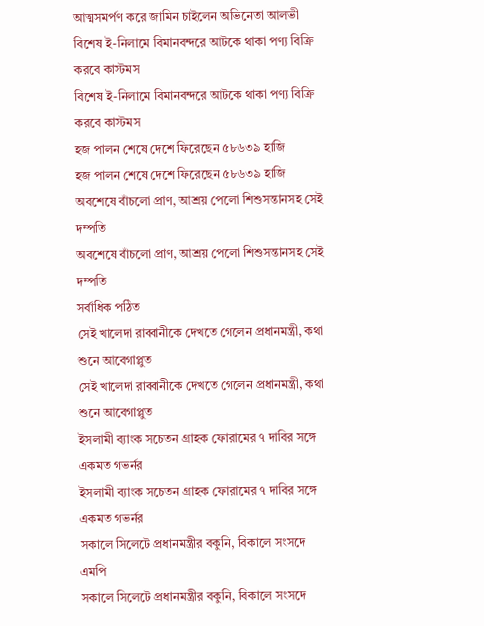আত্মসমর্পণ করে জামিন চাইলেন অভিনেতা আলভী
বিশেষ ই-নিলামে বিমানবন্দরে আটকে থাকা পণ্য বিক্রি করবে কাস্টমস
বিশেষ ই-নিলামে বিমানবন্দরে আটকে থাকা পণ্য বিক্রি করবে কাস্টমস
হজ পালন শেষে দেশে ফিরেছেন ৫৮৬৩৯ হাজি
হজ পালন শেষে দেশে ফিরেছেন ৫৮৬৩৯ হাজি
অবশেষে বাঁচলো প্রাণ, আশ্রয় পেলো শিশুসন্তানসহ সেই দম্পতি
অবশেষে বাঁচলো প্রাণ, আশ্রয় পেলো শিশুসন্তানসহ সেই দম্পতি
সর্বাধিক পঠিত
সেই খালেদা রাব্বানীকে দেখতে গেলেন প্রধানমন্ত্রী, কথা শুনে আবেগাপ্লুত
সেই খালেদা রাব্বানীকে দেখতে গেলেন প্রধানমন্ত্রী, কথা শুনে আবেগাপ্লুত
ইসলামী ব্যাংক সচেতন গ্রাহক ফোরামের ৭ দাবির সঙ্গে একমত গভর্নর
ইসলামী ব্যাংক সচেতন গ্রাহক ফোরামের ৭ দাবির সঙ্গে একমত গভর্নর
সকালে সিলেটে প্রধানমন্ত্রীর বকুনি, বিকালে সংসদে এমপি
সকালে সিলেটে প্রধানমন্ত্রীর বকুনি, বিকালে সংসদে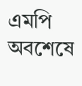এমপি
অবশেষে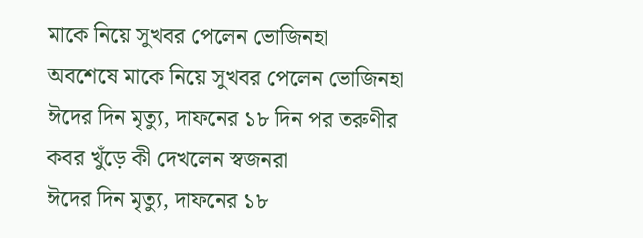মাকে নিয়ে সুখবর পেলেন ভোজিনহা
অবশেষে মাকে নিয়ে সুখবর পেলেন ভোজিনহা
ঈদের দিন মৃত্যু, দাফনের ১৮ দিন পর তরুণীর কবর খুঁড়ে কী দেখলেন স্বজনরা
ঈদের দিন মৃত্যু, দাফনের ১৮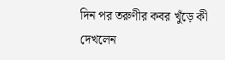দিন পর তরুণীর কবর খুঁড়ে কী দেখলেন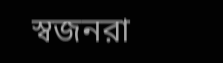স্বজনরা